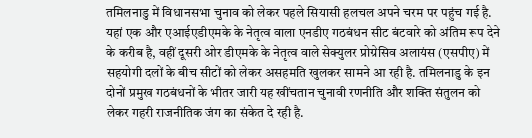तमिलनाडु में विधानसभा चुनाव को लेकर पहले सियासी हलचल अपने चरम पर पहुंच गई है. यहां एक और एआईएडीएमके के नेतृत्व वाला एनडीए गठबंधन सीट बंटवारे को अंतिम रूप देने के करीब है, वहीं दूसरी ओर डीएमके के नेतृत्व वाले सेक्युलर प्रोग्रेसिव अलायंस (एसपीए) में सहयोगी दलों के बीच सीटों को लेकर असहमति खुलकर सामने आ रही है. तमिलनाडु के इन दोनों प्रमुख गठबंधनों के भीतर जारी यह खींचतान चुनावी रणनीति और शक्ति संतुलन को लेकर गहरी राजनीतिक जंग का संकेत दे रही है.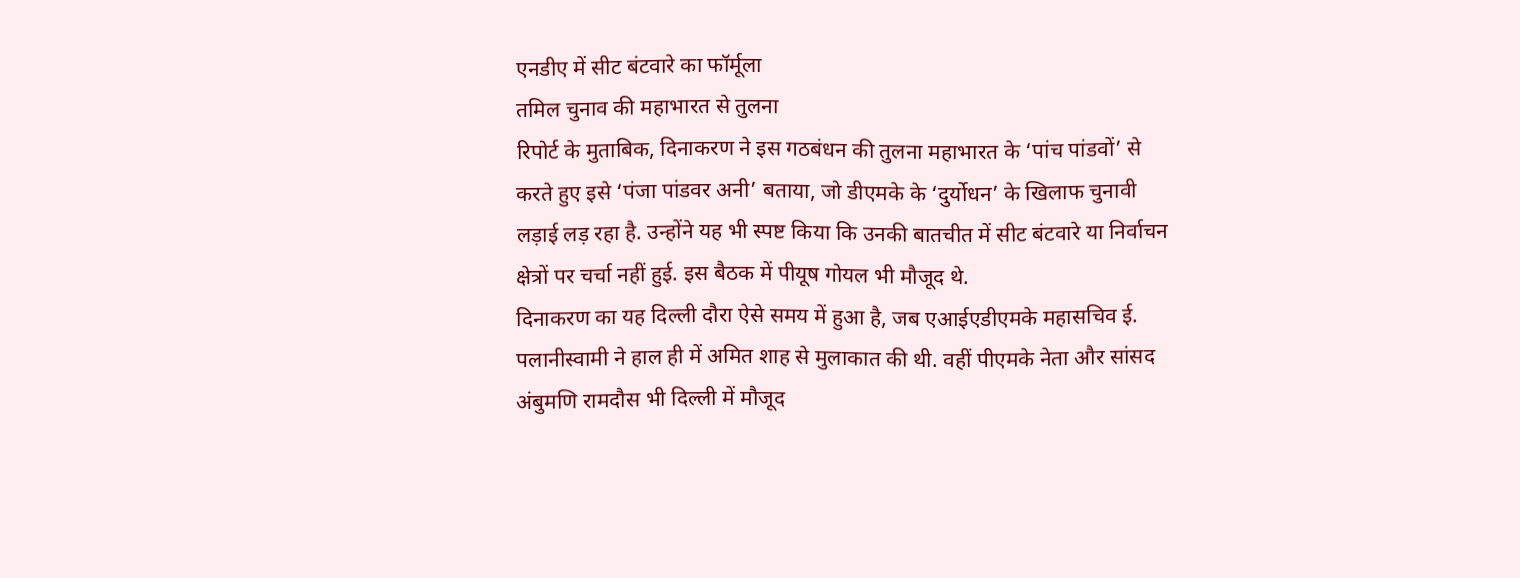एनडीए में सीट बंटवारे का फॉर्मूला
तमिल चुनाव की महाभारत से तुलना
रिपोर्ट के मुताबिक, दिनाकरण ने इस गठबंधन की तुलना महाभारत के ‘पांच पांडवों’ से करते हुए इसे ‘पंजा पांडवर अनी’ बताया, जो डीएमके के ‘दुर्योधन’ के खिलाफ चुनावी लड़ाई लड़ रहा है. उन्होंने यह भी स्पष्ट किया कि उनकी बातचीत में सीट बंटवारे या निर्वाचन क्षेत्रों पर चर्चा नहीं हुई. इस बैठक में पीयूष गोयल भी मौजूद थे.
दिनाकरण का यह दिल्ली दौरा ऐसे समय में हुआ है, जब एआईएडीएमके महासचिव ई. पलानीस्वामी ने हाल ही में अमित शाह से मुलाकात की थी. वहीं पीएमके नेता और सांसद अंबुमणि रामदौस भी दिल्ली में मौजूद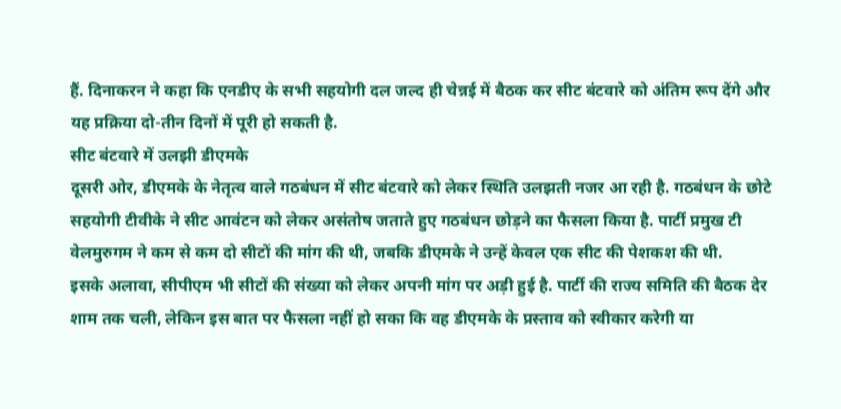हैं. दिनाकरन ने कहा कि एनडीए के सभी सहयोगी दल जल्द ही चेन्नई में बैठक कर सीट बंटवारे को अंतिम रूप देंगे और यह प्रक्रिया दो-तीन दिनों में पूरी हो सकती है.
सीट बंटवारे में उलझी डीएमके
दूसरी ओर, डीएमके के नेतृत्व वाले गठबंधन में सीट बंटवारे को लेकर स्थिति उलझती नजर आ रही है. गठबंधन के छोटे सहयोगी टीवीके ने सीट आवंटन को लेकर असंतोष जताते हुए गठबंधन छोड़ने का फैसला किया है. पार्टी प्रमुख टी वेलमुरुगम ने कम से कम दो सीटों की मांग की थी, जबकि डीएमके ने उन्हें केवल एक सीट की पेशकश की थी.
इसके अलावा, सीपीएम भी सीटों की संख्या को लेकर अपनी मांग पर अड़ी हुई है. पार्टी की राज्य समिति की बैठक देर शाम तक चली, लेकिन इस बात पर फैसला नहीं हो सका कि वह डीएमके के प्रस्ताव को स्वीकार करेगी या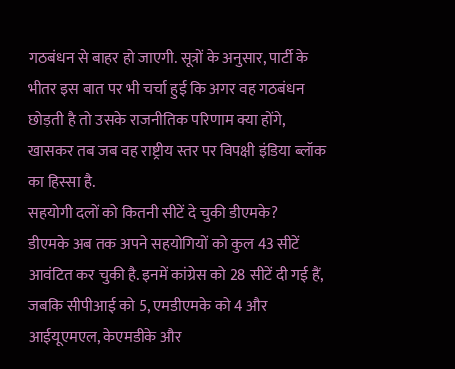गठबंधन से बाहर हो जाएगी. सूत्रों के अनुसार, पार्टी के भीतर इस बात पर भी चर्चा हुई कि अगर वह गठबंधन छोड़ती है तो उसके राजनीतिक परिणाम क्या होंगे, खासकर तब जब वह राष्ट्रीय स्तर पर विपक्षी इंडिया ब्लॉक का हिस्सा है.
सहयोगी दलों को कितनी सीटें दे चुकी डीएमके?
डीएमके अब तक अपने सहयोगियों को कुल 43 सीटें आवंटित कर चुकी है. इनमें कांग्रेस को 28 सीटें दी गई हैं, जबकि सीपीआई को 5, एमडीएमके को 4 और आईयूएमएल, केएमडीके और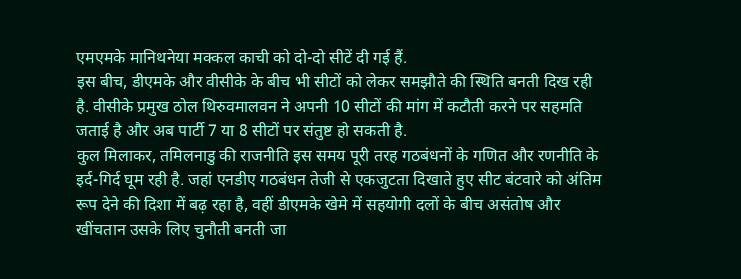एमएमके मानिथनेया मक्कल काची को दो-दो सीटें दी गई हैं.
इस बीच, डीएमके और वीसीके के बीच भी सीटों को लेकर समझौते की स्थिति बनती दिख रही है. वीसीके प्रमुख ठोल थिरुवमालवन ने अपनी 10 सीटों की मांग में कटौती करने पर सहमति जताई है और अब पार्टी 7 या 8 सीटों पर संतुष्ट हो सकती है.
कुल मिलाकर, तमिलनाडु की राजनीति इस समय पूरी तरह गठबंधनों के गणित और रणनीति के इर्द-गिर्द घूम रही है. जहां एनडीए गठबंधन तेजी से एकजुटता दिखाते हुए सीट बंटवारे को अंतिम रूप देने की दिशा में बढ़ रहा है, वहीं डीएमके खेमे में सहयोगी दलों के बीच असंतोष और खींचतान उसके लिए चुनौती बनती जा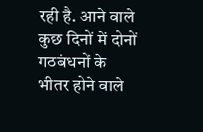रही है. आने वाले कुछ दिनों में दोनों गठबंधनों के भीतर होने वाले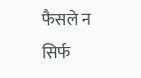फैसले न सिर्फ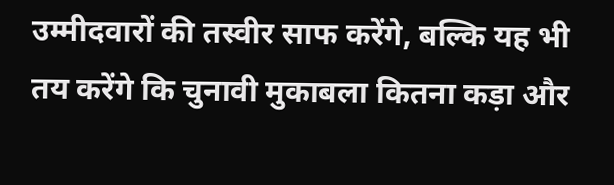उम्मीदवारों की तस्वीर साफ करेंगे, बल्कि यह भी तय करेंगे कि चुनावी मुकाबला कितना कड़ा और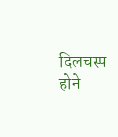दिलचस्प होने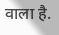वाला है.